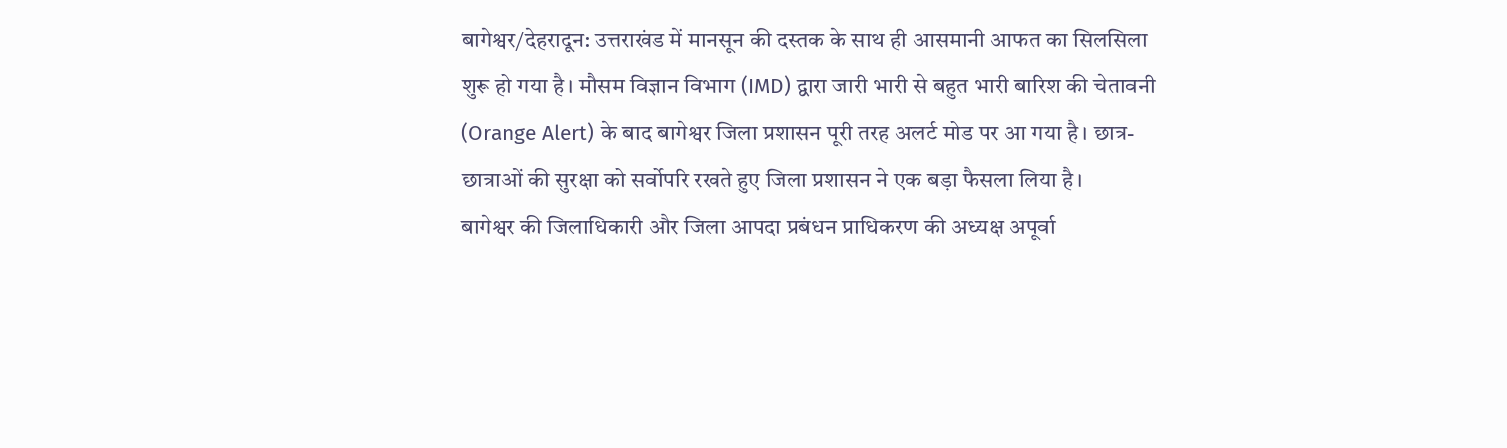बागेश्वर/देहरादून: उत्तराखंड में मानसून की दस्तक के साथ ही आसमानी आफत का सिलसिला शुरू हो गया है। मौसम विज्ञान विभाग (IMD) द्वारा जारी भारी से बहुत भारी बारिश की चेतावनी (Orange Alert) के बाद बागेश्वर जिला प्रशासन पूरी तरह अलर्ट मोड पर आ गया है। छात्र-छात्राओं की सुरक्षा को सर्वोपरि रखते हुए जिला प्रशासन ने एक बड़ा फैसला लिया है।
बागेश्वर की जिलाधिकारी और जिला आपदा प्रबंधन प्राधिकरण की अध्यक्ष अपूर्वा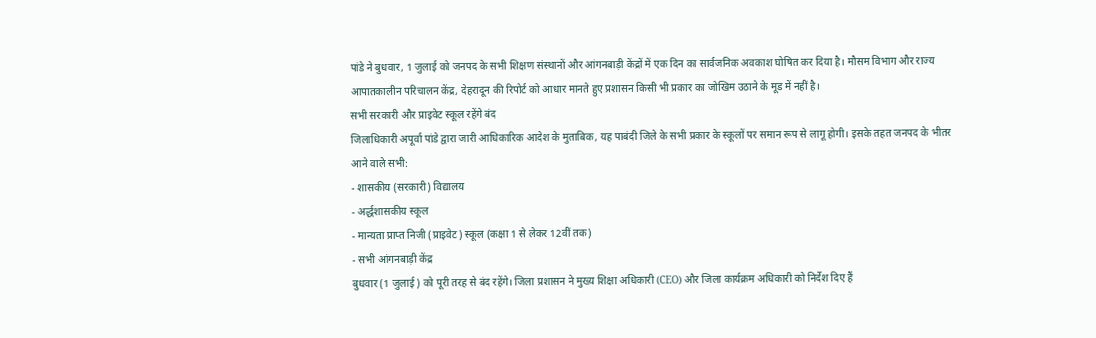पांडे ने बुधवार, 1 जुलाई को जनपद के सभी शिक्षण संस्थानों और आंगनबाड़ी केंद्रों में एक दिन का सार्वजनिक अवकाश घोषित कर दिया है। मौसम विभाग और राज्य आपातकालीन परिचालन केंद्र, देहरादून की रिपोर्ट को आधार मानते हुए प्रशासन किसी भी प्रकार का जोखिम उठाने के मूड में नहीं है।
सभी सरकारी और प्राइवेट स्कूल रहेंगे बंद
जिलाधिकारी अपूर्वा पांडे द्वारा जारी आधिकारिक आदेश के मुताबिक, यह पाबंदी जिले के सभी प्रकार के स्कूलों पर समान रूप से लागू होगी। इसके तहत जनपद के भीतर आने वाले सभी:
- शासकीय (सरकारी) विद्यालय
- अर्द्धशासकीय स्कूल
- मान्यता प्राप्त निजी (प्राइवेट) स्कूल (कक्षा 1 से लेकर 12वीं तक)
- सभी आंगनबाड़ी केंद्र
बुधवार (1 जुलाई) को पूरी तरह से बंद रहेंगे। जिला प्रशासन ने मुख्य शिक्षा अधिकारी (CEO) और जिला कार्यक्रम अधिकारी को निर्देश दिए हैं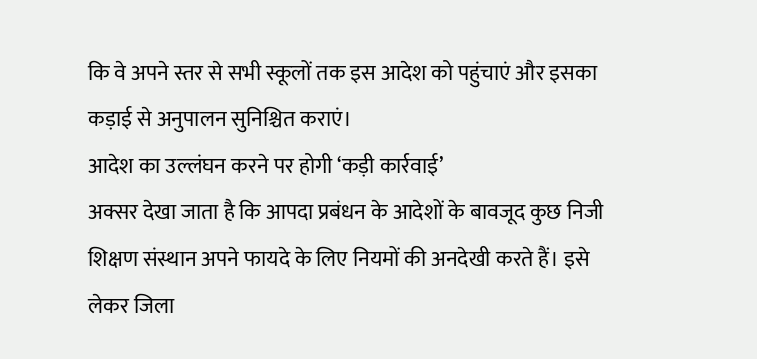कि वे अपने स्तर से सभी स्कूलों तक इस आदेश को पहुंचाएं और इसका कड़ाई से अनुपालन सुनिश्चित कराएं।
आदेश का उल्लंघन करने पर होगी ‘कड़ी कार्रवाई’
अक्सर देखा जाता है कि आपदा प्रबंधन के आदेशों के बावजूद कुछ निजी शिक्षण संस्थान अपने फायदे के लिए नियमों की अनदेखी करते हैं। इसे लेकर जिला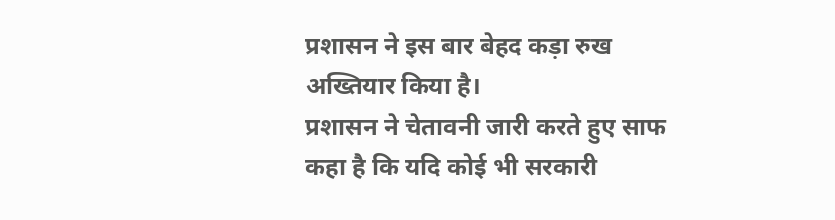प्रशासन ने इस बार बेहद कड़ा रुख अख्तियार किया है।
प्रशासन ने चेतावनी जारी करते हुए साफ कहा है कि यदि कोई भी सरकारी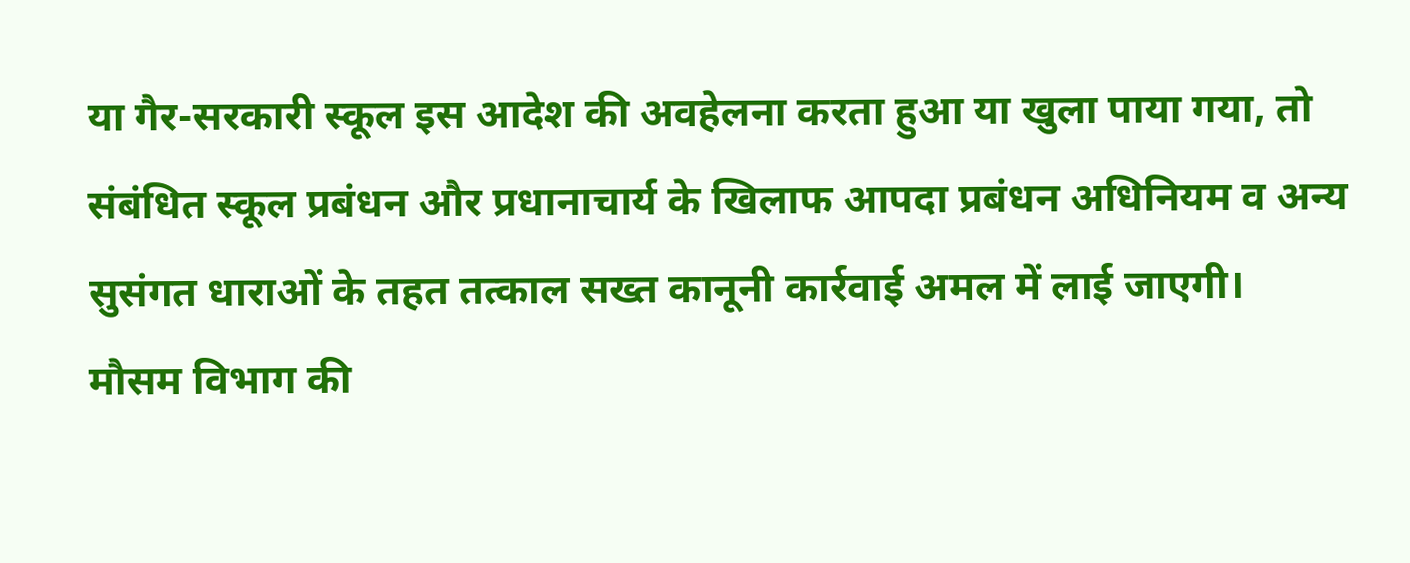या गैर-सरकारी स्कूल इस आदेश की अवहेलना करता हुआ या खुला पाया गया, तो संबंधित स्कूल प्रबंधन और प्रधानाचार्य के खिलाफ आपदा प्रबंधन अधिनियम व अन्य सुसंगत धाराओं के तहत तत्काल सख्त कानूनी कार्रवाई अमल में लाई जाएगी।
मौसम विभाग की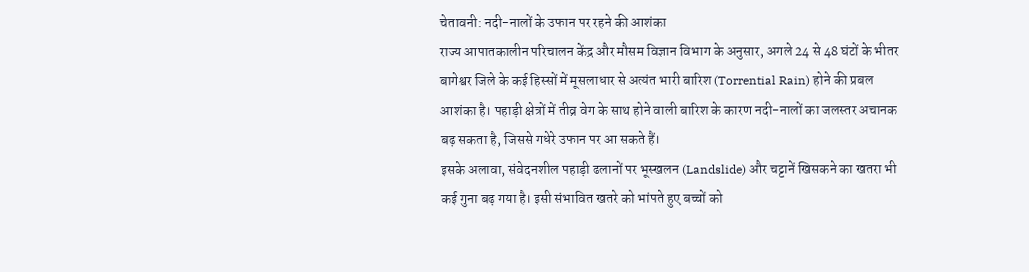चेतावनी: नदी-नालों के उफान पर रहने की आशंका
राज्य आपातकालीन परिचालन केंद्र और मौसम विज्ञान विभाग के अनुसार, अगले 24 से 48 घंटों के भीतर बागेश्वर जिले के कई हिस्सों में मूसलाधार से अत्यंत भारी बारिश (Torrential Rain) होने की प्रबल आशंका है। पहाड़ी क्षेत्रों में तीव्र वेग के साथ होने वाली बारिश के कारण नदी-नालों का जलस्तर अचानक बढ़ सकता है, जिससे गधेरे उफान पर आ सकते हैं।
इसके अलावा, संवेदनशील पहाड़ी ढलानों पर भूस्खलन (Landslide) और चट्टानें खिसकने का खतरा भी कई गुना बढ़ गया है। इसी संभावित खतरे को भांपते हुए बच्चों को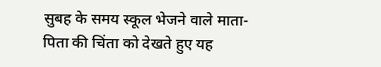सुबह के समय स्कूल भेजने वाले माता-पिता की चिंता को देखते हुए यह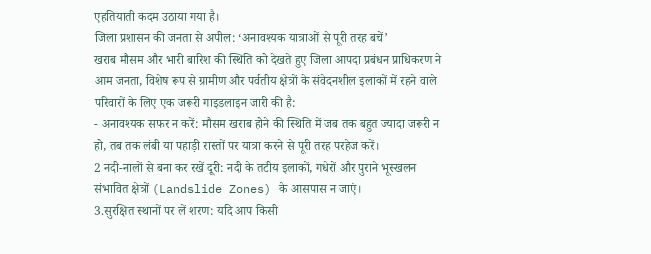एहतियाती कदम उठाया गया है।
जिला प्रशासन की जनता से अपील: ‘अनावश्यक यात्राओं से पूरी तरह बचें’
खराब मौसम और भारी बारिश की स्थिति को देखते हुए जिला आपदा प्रबंधन प्राधिकरण ने आम जनता, विशेष रूप से ग्रामीण और पर्वतीय क्षेत्रों के संवेदनशील इलाकों में रहने वाले परिवारों के लिए एक जरूरी गाइडलाइन जारी की है:
- अनावश्यक सफर न करें: मौसम खराब होने की स्थिति में जब तक बहुत ज्यादा जरूरी न हो, तब तक लंबी या पहाड़ी रास्तों पर यात्रा करने से पूरी तरह परहेज करें।
2 नदी-नालों से बना कर रखें दूरी: नदी के तटीय इलाकों, गधेरों और पुराने भूस्खलन संभावित क्षेत्रों (Landslide Zones) के आसपास न जाएं।
3.सुरक्षित स्थानों पर लें शरण: यदि आप किसी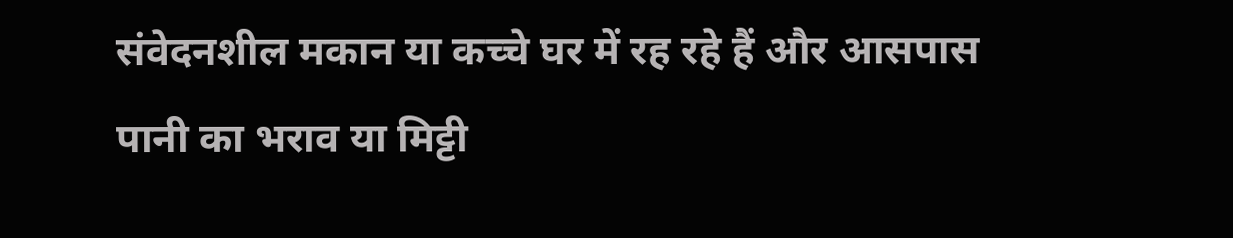संवेदनशील मकान या कच्चे घर में रह रहे हैं और आसपास पानी का भराव या मिट्टी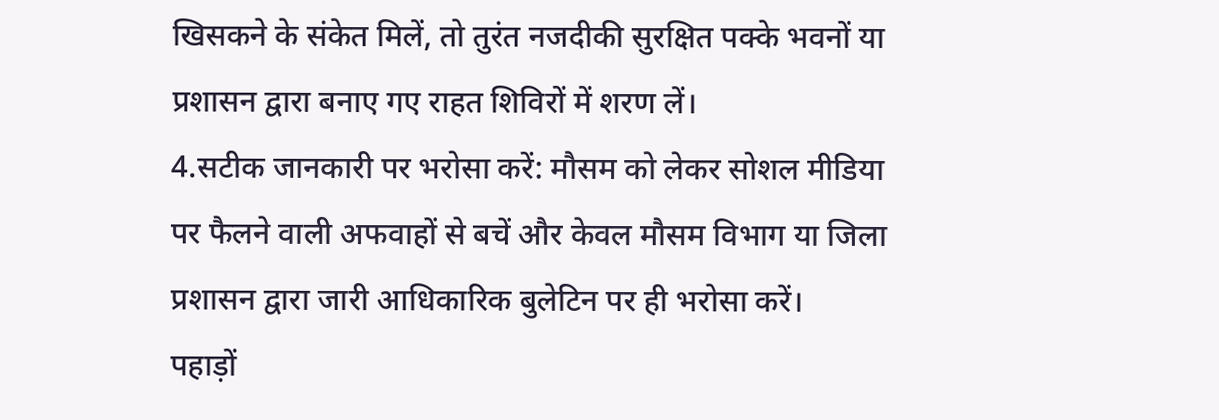खिसकने के संकेत मिलें, तो तुरंत नजदीकी सुरक्षित पक्के भवनों या प्रशासन द्वारा बनाए गए राहत शिविरों में शरण लें।
4.सटीक जानकारी पर भरोसा करें: मौसम को लेकर सोशल मीडिया पर फैलने वाली अफवाहों से बचें और केवल मौसम विभाग या जिला प्रशासन द्वारा जारी आधिकारिक बुलेटिन पर ही भरोसा करें।
पहाड़ों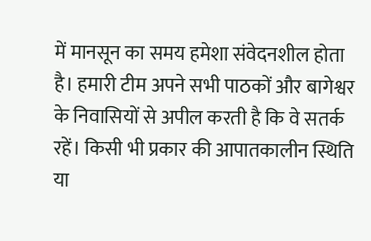में मानसून का समय हमेशा संवेदनशील होता है। हमारी टीम अपने सभी पाठकों और बागेश्वर के निवासियों से अपील करती है कि वे सतर्क रहें। किसी भी प्रकार की आपातकालीन स्थिति या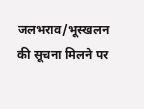जलभराव/भूस्खलन की सूचना मिलने पर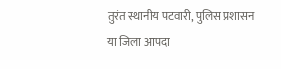तुरंत स्थानीय पटवारी, पुलिस प्रशासन या जिला आपदा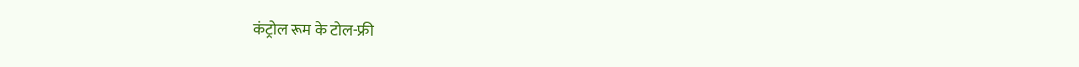कंट्रोल रूम के टोल-फ्री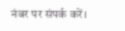नंबर पर संपर्क करें।